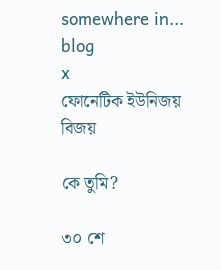somewhere in... blog
x
ফোনেটিক ইউনিজয় বিজয়

কে তুমি?

৩০ শে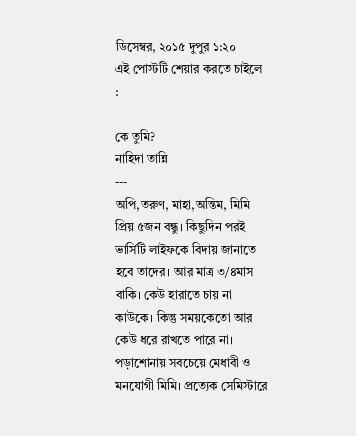ডিসেম্বর, ২০১৫ দুপুর ১:২০
এই পোস্টটি শেয়ার করতে চাইলে :

কে তুমি?
নাহিদা তান্নি
---
অপি,তরুণ, মাহা,অন্তিম, মিমি প্রিয় ৫জন বন্ধু। কিছুদিন পরই ভার্সিটি লাইফকে বিদায় জানাতে হবে তাদের। আর মাত্র ৩/৪মাস বাকি। কেউ হারাতে চায় না কাউকে। কিন্তু সময়কেতো আর কেউ ধরে রাখতে পারে না।
পড়াশোনায় সবচেয়ে মেধাবী ও মনযোগী মিমি। প্রত্যেক সেমিস্টারে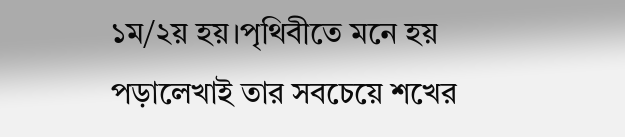১ম/২য় হয়।পৃথিবীতে মনে হয় পড়ালেখাই তার সবচেয়ে শখের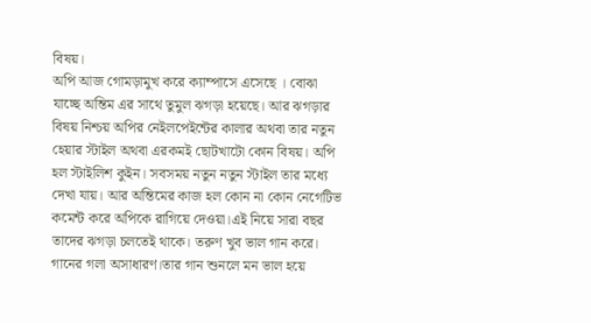বিষয়।
অপি আজ গোমড়ামুখ করে ক্যাম্পাসে এসেছে । বোঝা যাচ্ছে অন্তিম এর সাথে তুমুল ঝগড়া হয়েছে। আর ঝগড়ার বিষয় নিশ্চয় অপির নেইলপেইন্টের কালার অথবা তার নতুন হেয়ার স্টাইল অথবা এরকমই ছোটখাটো কোন বিষয়। অপি হল স্টাইলিশ কুইন। সবসময় নতুন নতুন স্টাইল তার মধ্যে দেখা যায়। আর অন্তিমের কাজ হল কোন না কোন নেগেটিভ কমেন্ট করে অপিকে রাগিয়ে দেওয়া।এই নিয়ে সারা বছর তাদের ঝগড়া চলতেই থাকে। তরুণ খুব ভাল গান করে। গানের গলা অসাধারণ।তার গান শুনলে মন ভাল হয়ে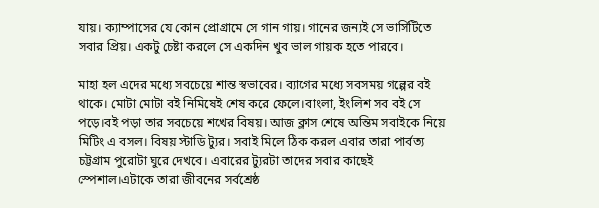যায়। ক্যাম্পাসের যে কোন প্রোগ্রামে সে গান গায়। গানের জন্যই সে ভার্সিটিতে সবার প্রিয়। একটু চেষ্টা করলে সে একদিন খুব ভাল গায়ক হতে পারবে।

মাহা হল এদের মধ্যে সবচেয়ে শান্ত স্বভাবের। ব্যাগের মধ্যে সবসময় গল্পের বই থাকে। মোটা মোটা বই নিমিষেই শেষ করে ফেলে।বাংলা, ইংলিশ সব বই সে পড়ে।বই পড়া তার সবচেয়ে শখের বিষয়। আজ ক্লাস শেষে অন্তিম সবাইকে নিয়ে মিটিং এ বসল। বিষয় স্টাডি ট্যুর। সবাই মিলে ঠিক করল এবার তারা পার্বত্য চট্টগ্রাম পুরোটা ঘুরে দেখবে। এবারের ট্যুরটা তাদের সবার কাছেই স্পেশাল।এটাকে তারা জীবনের সর্বশ্রেষ্ঠ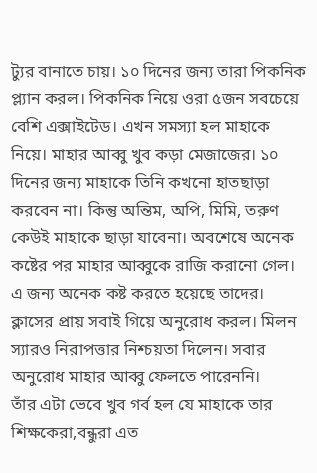ট্যুর বানাতে চায়। ১০ দিনের জন্য তারা পিকনিক প্ল্যান করল। পিকনিক নিয়ে ওরা ৫জন সবচেয়ে বেশি এক্সাইটেড। এখন সমস্যা হল মাহাকে নিয়ে। মাহার আব্বু খুব কড়া মেজাজের। ১০ দিনের জন্য মাহাকে তিনি কখনো হাতছাড়া করবেন না। কিন্তু অন্তিম, অপি, মিমি, তরুণ কেউই মাহাকে ছাড়া যাবেনা। অবশেষে অনেক কষ্টের পর মাহার আব্বুকে রাজি করানো গেল। এ জন্য অনেক কষ্ট করতে হয়েছে তাদের। ক্লাসের প্রায় সবাই গিয়ে অনুরোধ করল। মিলন স্যারও নিরাপত্তার নিশ্চয়তা দিলেন। সবার অনুরোধ মাহার আব্বু ফেলতে পারেননি।
তাঁর এটা ভেবে খুব গর্ব হল যে মাহাকে তার শিক্ষকেরা,বন্ধুরা এত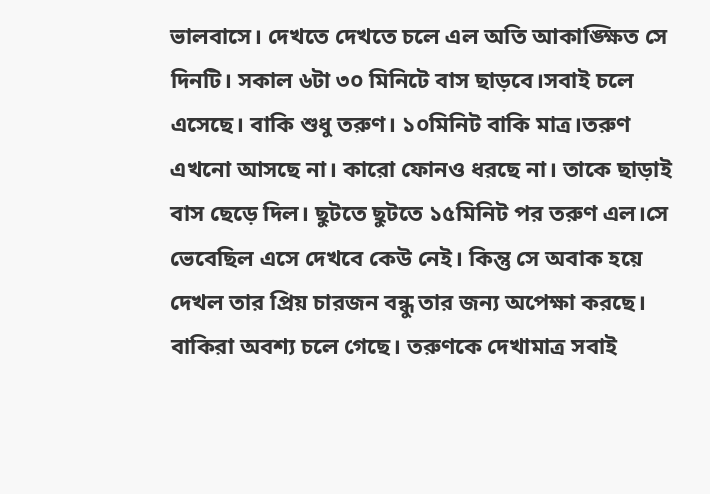ভালবাসে। দেখতে দেখতে চলে এল অতি আকাঙ্ক্ষিত সে দিনটি। সকাল ৬টা ৩০ মিনিটে বাস ছাড়বে।সবাই চলে এসেছে। বাকি শুধু তরুণ। ১০মিনিট বাকি মাত্র।তরুণ এখনো আসছে না। কারো ফোনও ধরছে না। তাকে ছাড়াই বাস ছেড়ে দিল। ছুটতে ছুটতে ১৫মিনিট পর তরুণ এল।সে ভেবেছিল এসে দেখবে কেউ নেই। কিন্তু সে অবাক হয়ে দেখল তার প্রিয় চারজন বন্ধু তার জন্য অপেক্ষা করছে। বাকিরা অবশ্য চলে গেছে। তরুণকে দেখামাত্র সবাই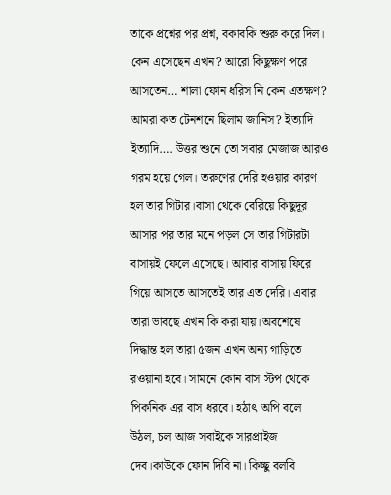তাকে প্রশ্নের পর প্রশ্ন, বকাবকি শুরু করে দিল। কেন এসেছেন এখন? আরো কিছুক্ষণ পরে আসতেন… শালা ফোন ধরিস নি কেন এতক্ষণ?
আমরা কত টেনশনে ছিলাম জানিস? ইত্যাদি ইত্যাদি…. উত্তর শুনে তো সবার মেজাজ আরও গরম হয়ে গেল। তরুণের দেরি হওয়ার কারণ হল তার গিটার।বাসা থেকে বেরিয়ে কিছুদূর আসার পর তার মনে পড়ল সে তার গিটারটা বাসায়ই ফেলে এসেছে। আবার বাসায় ফিরে গিয়ে আসতে আসতেই তার এত দেরি। এবার তারা ভাবছে এখন কি করা যায়।অবশেষে দিদ্ধান্ত হল তারা ৫জন এখন অন্য গাড়িতে রওয়ানা হবে। সামনে কোন বাস স্টপ থেকে পিকনিক এর বাস ধরবে। হঠাৎ অপি বলে উঠল, চল আজ সবাইকে সারপ্রাইজ দেব।কাউকে ফোন দিবি না। কিচ্ছু বলবি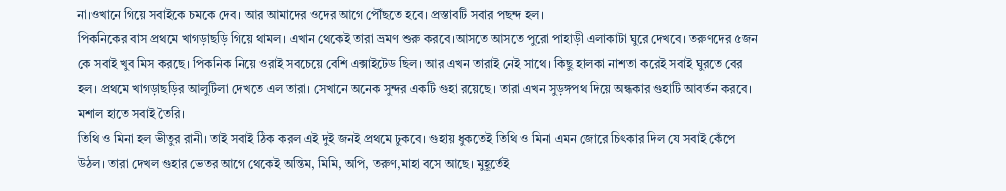না।ওখানে গিয়ে সবাইকে চমকে দেব। আর আমাদের ওদের আগে পৌঁছতে হবে। প্রস্তাবটি সবার পছন্দ হল।
পিকনিকের বাস প্রথমে খাগড়াছড়ি গিয়ে থামল। এখান থেকেই তারা ভ্রমণ শুরু করবে।আসতে আসতে পুরো পাহাড়ী এলাকাটা ঘুরে দেখবে। তরুণদের ৫জন কে সবাই খুব মিস করছে। পিকনিক নিয়ে ওরাই সবচেয়ে বেশি এক্সাইটেড ছিল। আর এখন তারাই নেই সাথে। কিছু হালকা নাশতা করেই সবাই ঘুরতে বের হল। প্রথমে খাগড়াছড়ির আলুটিলা দেখতে এল তারা। সেখানে অনেক সুন্দর একটি গুহা রয়েছে। তারা এখন সুড়ঙ্গপথ দিয়ে অন্ধকার গুহাটি আবর্তন করবে। মশাল হাতে সবাই তৈরি।
তিথি ও মিনা হল ভীতুর রানী। তাই সবাই ঠিক করল এই দুই জনই প্রথমে ঢুকবে। গুহায় ধুকতেই তিথি ও মিনা এমন জোরে চিৎকার দিল যে সবাই কেঁপে উঠল। তারা দেখল গুহার ভেতর আগে থেকেই অন্তিম, মিমি, অপি, তরুণ,মাহা বসে আছে। মুহূর্তেই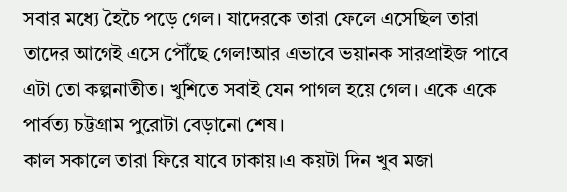সবার মধ্যে হৈচৈ পড়ে গেল। যাদেরকে তারা ফেলে এসেছিল তারা তাদের আগেই এসে পৌঁছে গেল!আর এভাবে ভয়ানক সারপ্রাইজ পাবে এটা তো কল্পনাতীত। খুশিতে সবাই যেন পাগল হয়ে গেল। একে একে পার্বত্য চট্টগ্রাম পুরোটা বেড়ানো শেষ।
কাল সকালে তারা ফিরে যাবে ঢাকায়।এ কয়টা দিন খুব মজা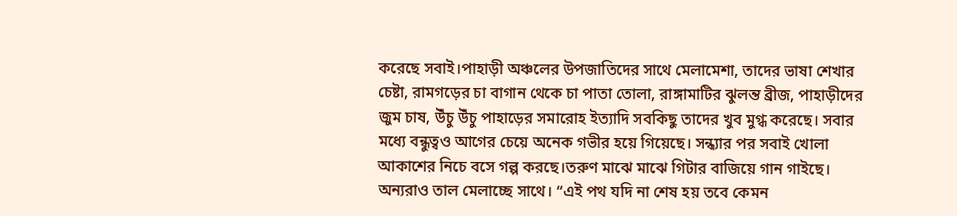করেছে সবাই।পাহাড়ী অঞ্চলের উপজাতিদের সাথে মেলামেশা, তাদের ভাষা শেখার চেষ্টা, রামগড়ের চা বাগান থেকে চা পাতা তোলা, রাঙ্গামাটির ঝুলন্ত ব্রীজ, পাহাড়ীদের জুম চাষ, উঁচু উঁচু পাহাড়ের সমারোহ ইত্যাদি সবকিছু তাদের খুব মুগ্ধ করেছে। সবার মধ্যে বন্ধুত্বও আগের চেয়ে অনেক গভীর হয়ে গিয়েছে। সন্ধ্যার পর সবাই খোলা আকাশের নিচে বসে গল্প করছে।তরুণ মাঝে মাঝে গিটার বাজিয়ে গান গাইছে।
অন্যরাও তাল মেলাচ্ছে সাথে। ‘‘এই পথ যদি না শেষ হয় তবে কেমন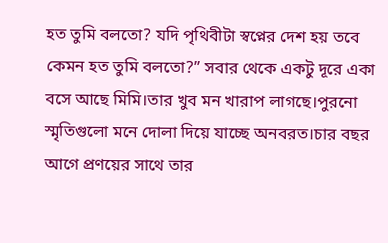হত তুমি বলতো? যদি পৃথিবীটা স্বপ্নের দেশ হয় তবে কেমন হত তুমি বলতো?” সবার থেকে একটু দূরে একা বসে আছে মিমি।তার খুব মন খারাপ লাগছে।পুরনো স্মৃতিগুলো মনে দোলা দিয়ে যাচ্ছে অনবরত।চার বছর আগে প্রণয়ের সাথে তার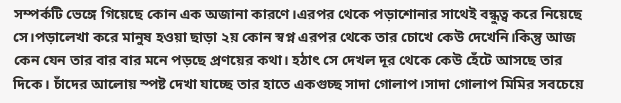সম্পর্কটি ভেঙ্গে গিয়েছে কোন এক অজানা কারণে।এরপর থেকে পড়াশোনার সাথেই বন্ধুত্ব করে নিয়েছে সে।পড়ালেখা করে মানুষ হওয়া ছাড়া ২য় কোন স্বপ্ন এরপর থেকে তার চোখে কেউ দেখেনি।কিন্তু আজ কেন যেন তার বার বার মনে পড়ছে প্রণয়ের কথা। হঠাৎ সে দেখল দূর থেকে কেউ হেঁটে আসছে তার দিকে। চাঁদের আলোয় স্পষ্ট দেখা যাচ্ছে তার হাতে একগুচ্ছ সাদা গোলাপ।সাদা গোলাপ মিমির সবচেয়ে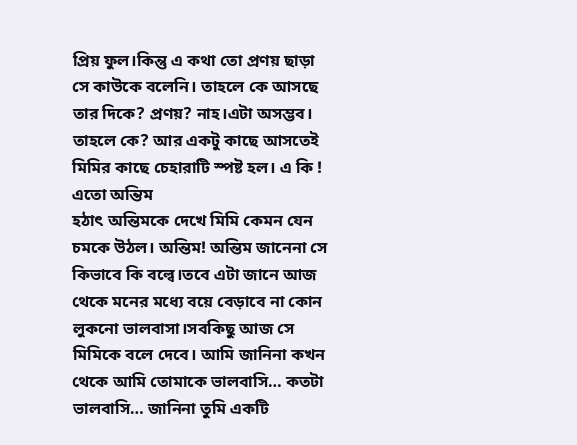প্রিয় ফুল।কিন্তু এ কথা তো প্রণয় ছাড়া সে কাউকে বলেনি। তাহলে কে আসছে তার দিকে? প্রণয়? নাহ।এটা অসম্ভব। তাহলে কে? আর একটু কাছে আসতেই মিমির কাছে চেহারাটি স্পষ্ট হল। এ কি ! এতো অন্তিম
হঠাৎ অন্তিমকে দেখে মিমি কেমন যেন চমকে উঠল। অন্তিম! অন্তিম জানেনা সে কিভাবে কি বল্বে।তবে এটা জানে আজ থেকে মনের মধ্যে বয়ে বেড়াবে না কোন লুকনো ভালবাসা।সবকিছু আজ সে মিমিকে বলে দেবে। আমি জানিনা কখন থেকে আমি তোমাকে ভালবাসি… কতটা ভালবাসি… জানিনা তুমি একটি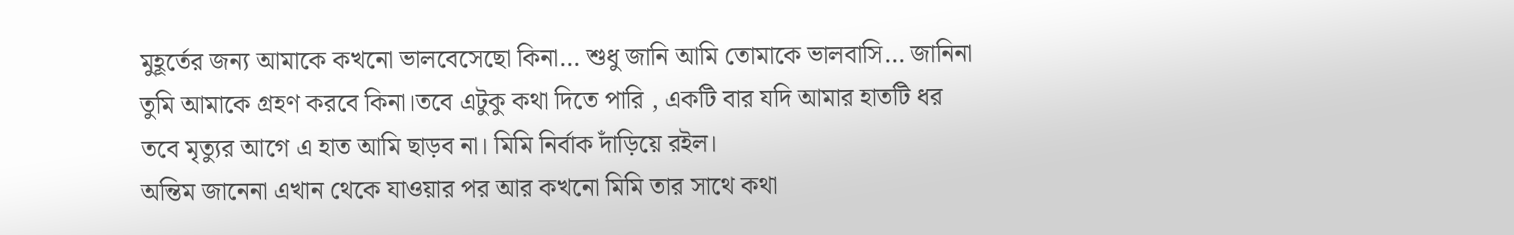মুহূর্তের জন্য আমাকে কখনো ভালবেসেছো কিনা… শুধু জানি আমি তোমাকে ভালবাসি… জানিনা তুমি আমাকে গ্রহণ করবে কিনা।তবে এটুকু কথা দিতে পারি , একটি বার যদি আমার হাতটি ধর তবে মৃত্যুর আগে এ হাত আমি ছাড়ব না। মিমি নির্বাক দাঁড়িয়ে রইল।
অন্তিম জানেনা এখান থেকে যাওয়ার পর আর কখনো মিমি তার সাথে কথা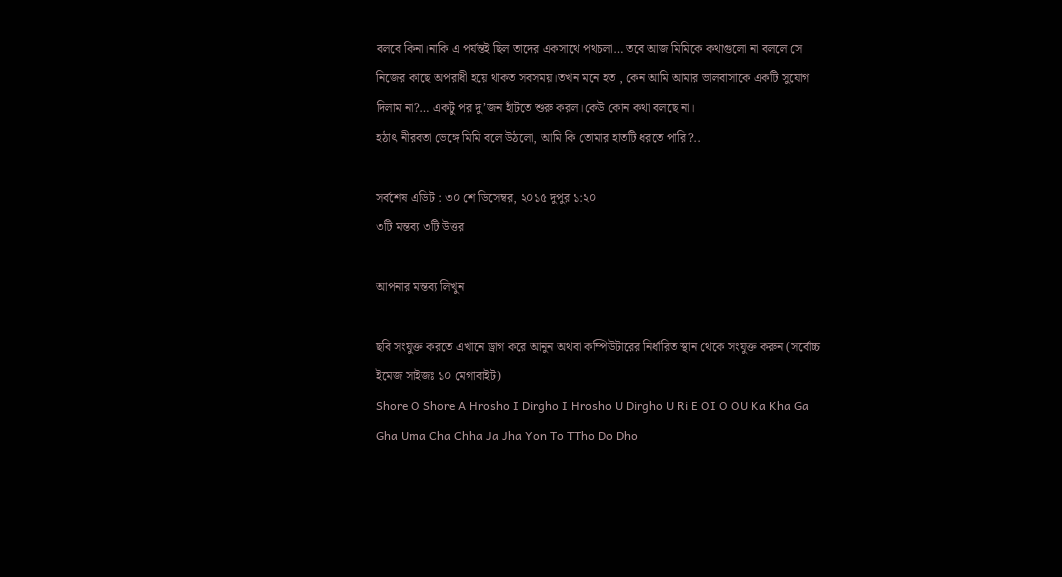বলবে কিনা।নাকি এ পর্যন্তই ছিল তাদের একসাথে পথচলা… তবে আজ মিমিকে কথাগুলো না বললে সে নিজের কাছে অপরাধী হয়ে থাকত সবসময়।তখন মনে হত , কেন আমি আমার ভালবাসাকে একটি সুযোগ দিলাম না?… একটু পর দু’জন হাঁটতে শুরু করল।কেউ কোন কথা বলছে না।
হঠাৎ নীরবতা ভেঙ্গে মিমি বলে উঠলো, আমি কি তোমার হাতটি ধরতে পারি?..

সর্বশেষ এডিট : ৩০ শে ডিসেম্বর, ২০১৫ দুপুর ১:২০
৩টি মন্তব্য ৩টি উত্তর

আপনার মন্তব্য লিখুন

ছবি সংযুক্ত করতে এখানে ড্রাগ করে আনুন অথবা কম্পিউটারের নির্ধারিত স্থান থেকে সংযুক্ত করুন (সর্বোচ্চ ইমেজ সাইজঃ ১০ মেগাবাইট)
Shore O Shore A Hrosho I Dirgho I Hrosho U Dirgho U Ri E OI O OU Ka Kha Ga Gha Uma Cha Chha Ja Jha Yon To TTho Do Dho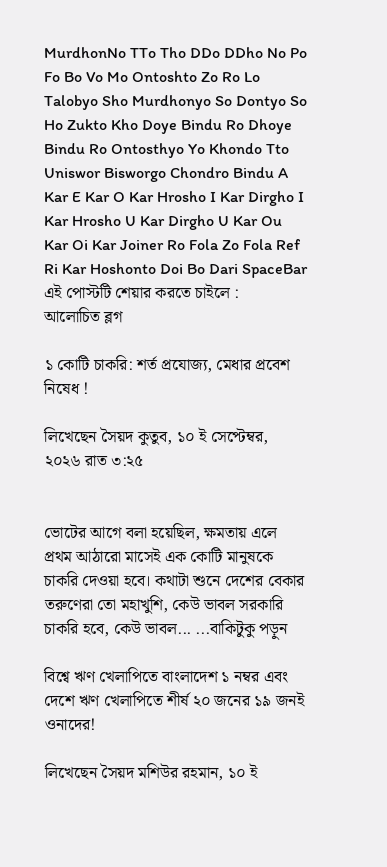MurdhonNo TTo Tho DDo DDho No Po Fo Bo Vo Mo Ontoshto Zo Ro Lo Talobyo Sho Murdhonyo So Dontyo So Ho Zukto Kho Doye Bindu Ro Dhoye Bindu Ro Ontosthyo Yo Khondo Tto Uniswor Bisworgo Chondro Bindu A Kar E Kar O Kar Hrosho I Kar Dirgho I Kar Hrosho U Kar Dirgho U Kar Ou Kar Oi Kar Joiner Ro Fola Zo Fola Ref Ri Kar Hoshonto Doi Bo Dari SpaceBar
এই পোস্টটি শেয়ার করতে চাইলে :
আলোচিত ব্লগ

১ কোটি চাকরি: শর্ত প্রযোজ্য, মেধার প্রবেশ নিষেধ !

লিখেছেন সৈয়দ কুতুব, ১০ ই সেপ্টেম্বর, ২০২৬ রাত ৩:২৫


ভোটের আগে বলা হয়েছিল, ক্ষমতায় এলে প্রথম আঠারো মাসেই এক কোটি মানুষকে চাকরি দেওয়া হবে। কথাটা শুনে দেশের বেকার তরুণেরা তো মহাখুশি, কেউ ভাবল সরকারি চাকরি হবে, কেউ ভাবল... ...বাকিটুকু পড়ুন

বিশ্বে ঋণ খেলাপিতে বাংলাদেশ ১ নম্বর এবং দেশে ঋণ খেলাপিতে শীর্ষ ২০ জনের ১৯ জনই ওনাদের!

লিখেছেন সৈয়দ মশিউর রহমান, ১০ ই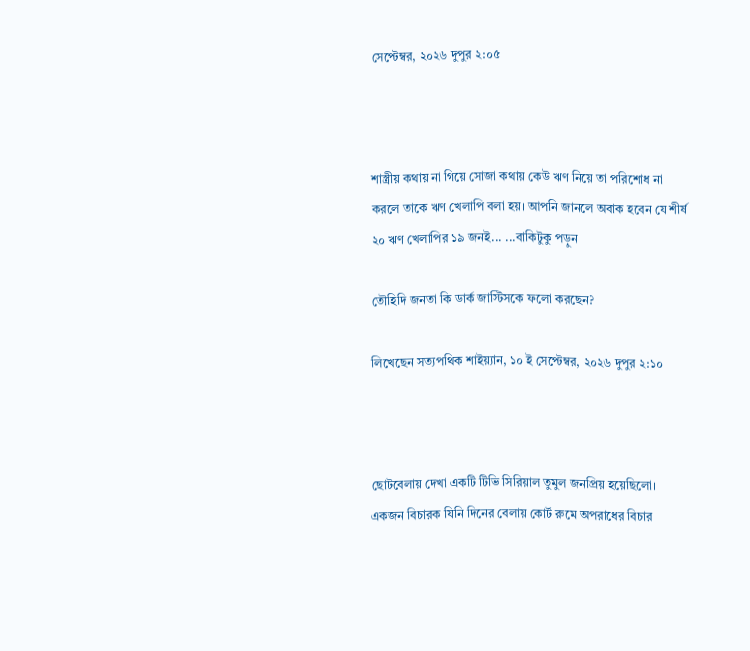সেপ্টেম্বর, ২০২৬ দুপুর ২:০৫



শাস্ত্রীয় কথায় না গিয়ে সোজা কথায় কেউ ঋণ নিয়ে তা পরিশোধ না করলে তাকে ঋণ খেলাপি বলা হয়। আপনি জানলে অবাক হবেন যে শীর্ষ ২০ ঋণ খেলাপির ১৯ জনই... ...বাকিটুকু পড়ুন

তৌহিদি জনতা কি ডার্ক জাস্টিসকে ফলো করছেন?

লিখেছেন সত্যপথিক শাইয়্যান, ১০ ই সেপ্টেম্বর, ২০২৬ দুপুর ২:১০



ছোটবেলায় দেখা একটি টিভি সিরিয়াল তুমুল জনপ্রিয় হয়েছিলো। একজন বিচারক যিনি দিনের বেলায় কোর্ট রুমে অপরাধের বিচার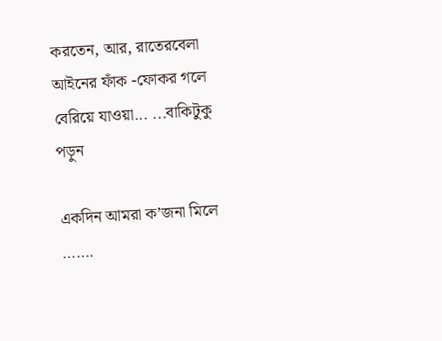করতেন, আর, রাতেরবেলা আইনের ফাঁক -ফোকর গলে বেরিয়ে যাওয়া... ...বাকিটুকু পড়ুন

একদিন আমরা ক’জনা মিলে …….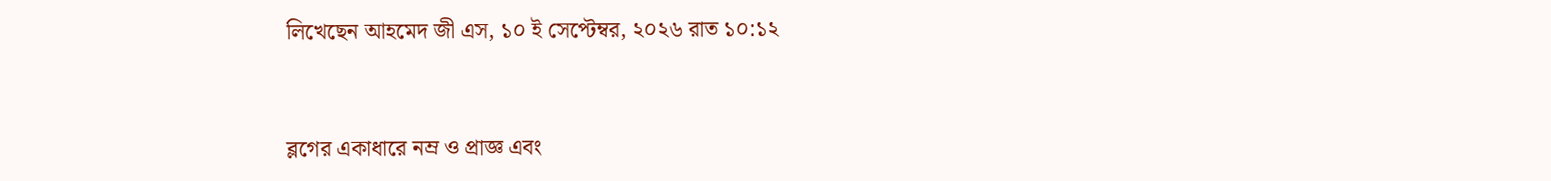লিখেছেন আহমেদ জী এস, ১০ ই সেপ্টেম্বর, ২০২৬ রাত ১০:১২



ব্লগের একাধারে নম্র ও প্রাজ্ঞ এবং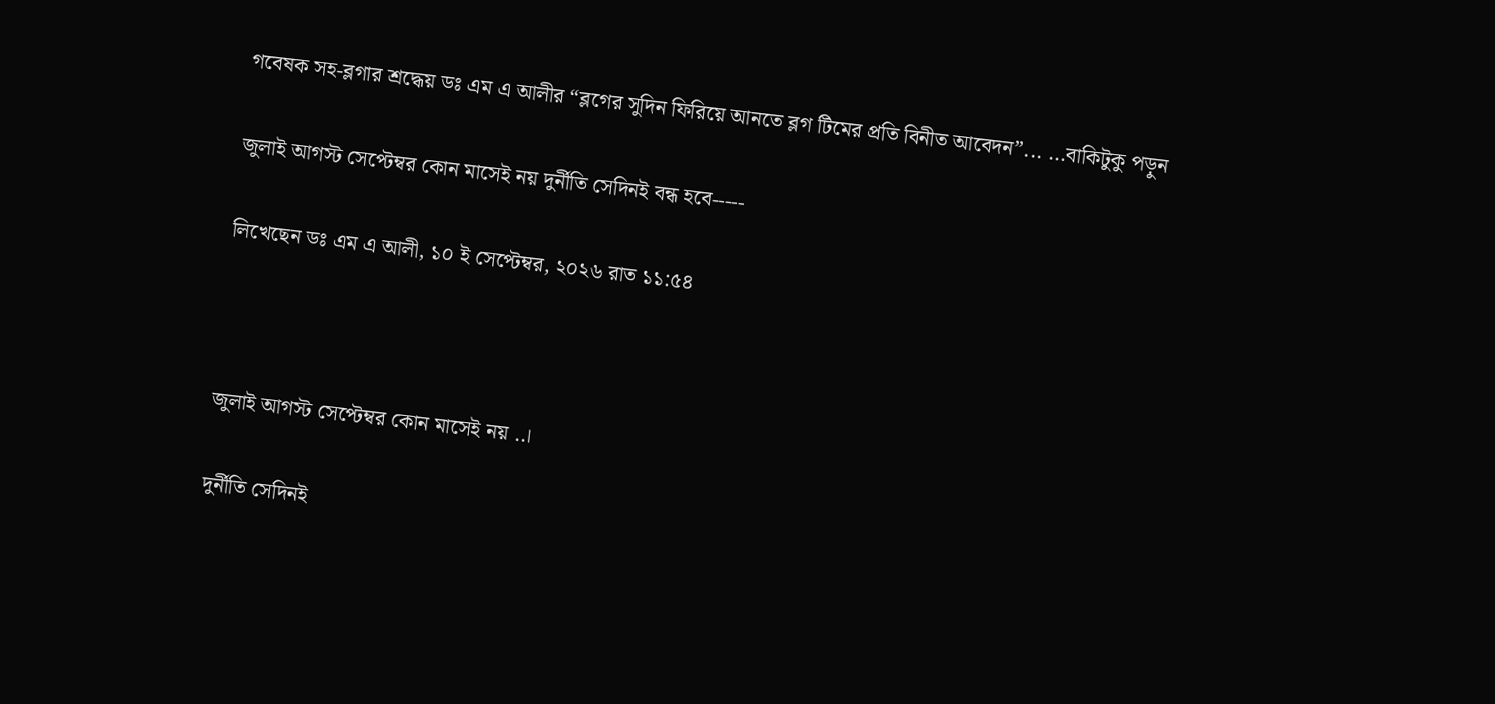গবেষক সহ-ব্লগার শ্রদ্ধেয় ডঃ এম এ আলীর “ব্লগের সুদিন ফিরিয়ে আনতে ব্লগ টিমের প্রতি বিনীত আবেদন”... ...বাকিটুকু পড়ুন

জুলাই আগস্ট সেপ্টেম্বর কোন মাসেই নয় দুর্নীতি সেদিনই বন্ধ হবে-----

লিখেছেন ডঃ এম এ আলী, ১০ ই সেপ্টেম্বর, ২০২৬ রাত ১১:৫৪



জুলাই আগস্ট সেপ্টেম্বর কোন মাসেই নয় ..।

দুর্নীতি সেদিনই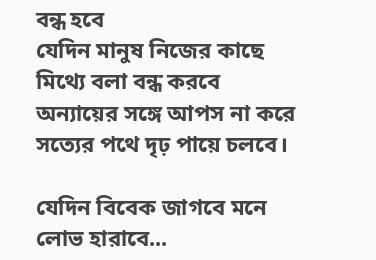বন্ধ হবে
যেদিন মানুষ নিজের কাছে
মিথ্যে বলা বন্ধ করবে
অন্যায়ের সঙ্গে আপস না করে
সত্যের পথে দৃঢ় পায়ে চলবে।

যেদিন বিবেক জাগবে মনে
লোভ হারাবে...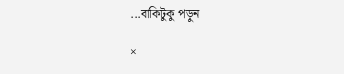...বাকিটুকু পড়ুন

×